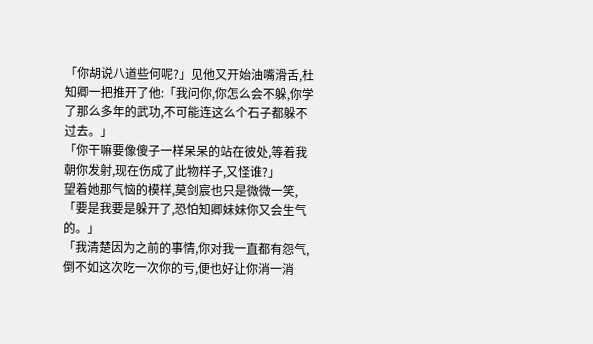「你胡说八道些何呢?」见他又开始油嘴滑舌,杜知卿一把推开了他:「我问你,你怎么会不躲,你学了那么多年的武功,不可能连这么个石子都躲不过去。」
「你干嘛要像傻子一样呆呆的站在彼处,等着我朝你发射,现在伤成了此物样子,又怪谁?」
望着她那气恼的模样,莫剑宸也只是微微一笑,「要是我要是躲开了,恐怕知卿妹妹你又会生气的。」
「我清楚因为之前的事情,你对我一直都有怨气,倒不如这次吃一次你的亏,便也好让你消一消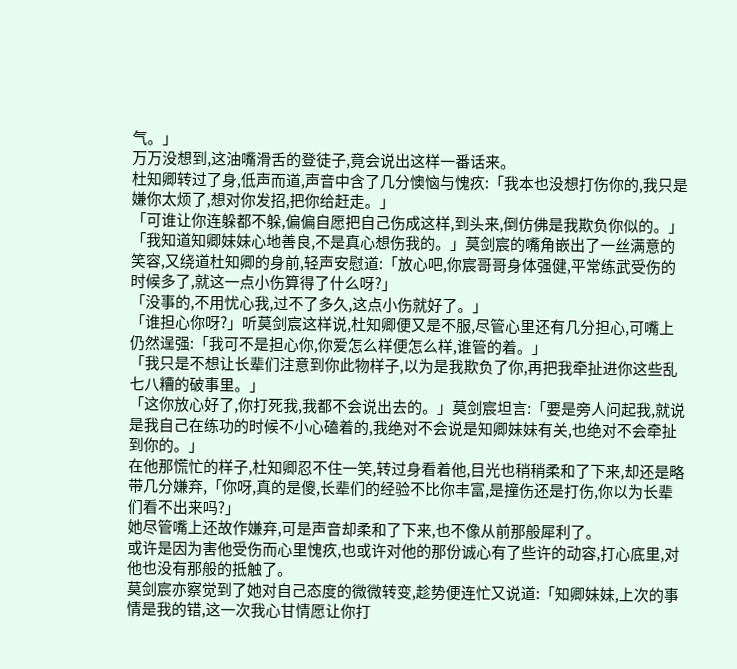气。」
万万没想到,这油嘴滑舌的登徒子,竟会说出这样一番话来。
杜知卿转过了身,低声而道,声音中含了几分懊恼与愧疚:「我本也没想打伤你的,我只是嫌你太烦了,想对你发招,把你给赶走。」
「可谁让你连躲都不躲,偏偏自愿把自己伤成这样,到头来,倒仿佛是我欺负你似的。」
「我知道知卿妹妹心地善良,不是真心想伤我的。」莫剑宸的嘴角嵌出了一丝满意的笑容,又绕道杜知卿的身前,轻声安慰道:「放心吧,你宸哥哥身体强健,平常练武受伤的时候多了,就这一点小伤算得了什么呀?」
「没事的,不用忧心我,过不了多久,这点小伤就好了。」
「谁担心你呀?」听莫剑宸这样说,杜知卿便又是不服,尽管心里还有几分担心,可嘴上仍然逞强:「我可不是担心你,你爱怎么样便怎么样,谁管的着。」
「我只是不想让长辈们注意到你此物样子,以为是我欺负了你,再把我牵扯进你这些乱七八糟的破事里。」
「这你放心好了,你打死我,我都不会说出去的。」莫剑宸坦言:「要是旁人问起我,就说是我自己在练功的时候不小心磕着的,我绝对不会说是知卿妹妹有关,也绝对不会牵扯到你的。」
在他那慌忙的样子,杜知卿忍不住一笑,转过身看着他,目光也稍稍柔和了下来,却还是略带几分嫌弃,「你呀,真的是傻,长辈们的经验不比你丰富,是撞伤还是打伤,你以为长辈们看不出来吗?」
她尽管嘴上还故作嫌弃,可是声音却柔和了下来,也不像从前那般犀利了。
或许是因为害他受伤而心里愧疚,也或许对他的那份诚心有了些许的动容,打心底里,对他也没有那般的抵触了。
莫剑宸亦察觉到了她对自己态度的微微转变,趁势便连忙又说道:「知卿妹妹,上次的事情是我的错,这一次我心甘情愿让你打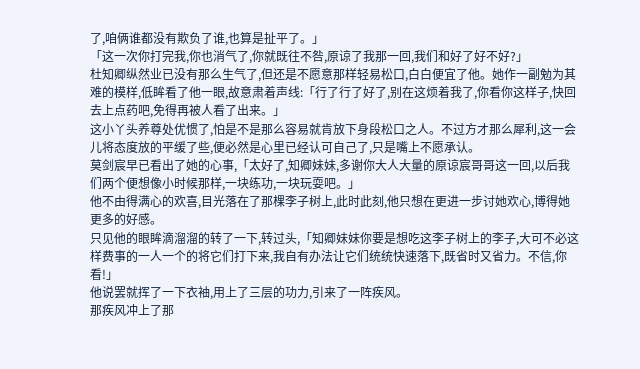了,咱俩谁都没有欺负了谁,也算是扯平了。」
「这一次你打完我,你也消气了,你就既往不咎,原谅了我那一回,我们和好了好不好?」
杜知卿纵然业已没有那么生气了,但还是不愿意那样轻易松口,白白便宜了他。她作一副勉为其难的模样,低眸看了他一眼,故意肃着声线:「行了行了好了,别在这烦着我了,你看你这样子,快回去上点药吧,免得再被人看了出来。」
这小丫头养尊处优惯了,怕是不是那么容易就肯放下身段松口之人。不过方才那么犀利,这一会儿将态度放的平缓了些,便必然是心里已经认可自己了,只是嘴上不愿承认。
莫剑宸早已看出了她的心事,「太好了,知卿妹妹,多谢你大人大量的原谅宸哥哥这一回,以后我们两个便想像小时候那样,一块练功,一块玩耍吧。」
他不由得满心的欢喜,目光落在了那棵李子树上,此时此刻,他只想在更进一步讨她欢心,博得她更多的好感。
只见他的眼眸滴溜溜的转了一下,转过头,「知卿妹妹你要是想吃这李子树上的李子,大可不必这样费事的一人一个的将它们打下来,我自有办法让它们统统快速落下,既省时又省力。不信,你看!」
他说罢就挥了一下衣袖,用上了三层的功力,引来了一阵疾风。
那疾风冲上了那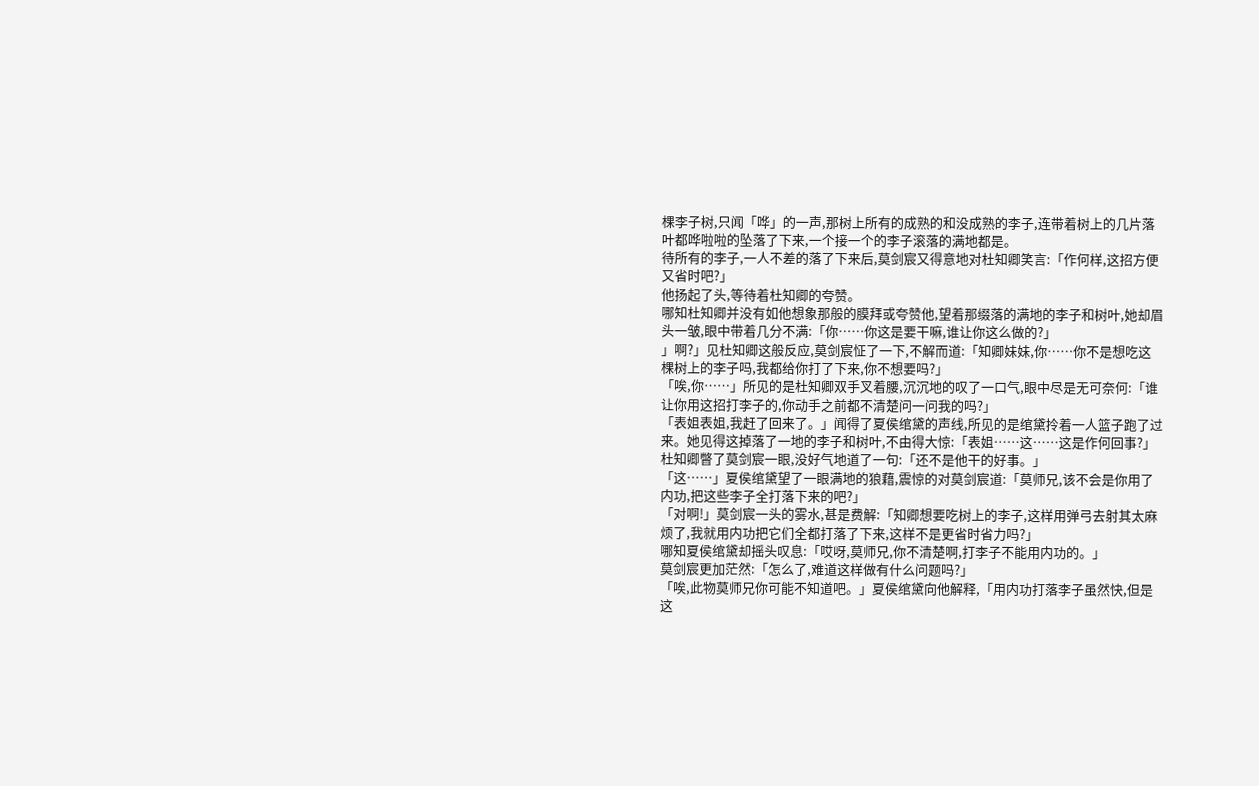棵李子树,只闻「哗」的一声,那树上所有的成熟的和没成熟的李子,连带着树上的几片落叶都哗啦啦的坠落了下来,一个接一个的李子滚落的满地都是。
待所有的李子,一人不差的落了下来后,莫剑宸又得意地对杜知卿笑言:「作何样,这招方便又省时吧?」
他扬起了头,等待着杜知卿的夸赞。
哪知杜知卿并没有如他想象那般的膜拜或夸赞他,望着那缀落的满地的李子和树叶,她却眉头一皱,眼中带着几分不满:「你……你这是要干嘛,谁让你这么做的?」
」啊?」见杜知卿这般反应,莫剑宸怔了一下,不解而道:「知卿妹妹,你……你不是想吃这棵树上的李子吗,我都给你打了下来,你不想要吗?」
「唉,你……」所见的是杜知卿双手叉着腰,沉沉地的叹了一口气,眼中尽是无可奈何:「谁让你用这招打李子的,你动手之前都不清楚问一问我的吗?」
「表姐表姐,我赶了回来了。」闻得了夏侯绾黛的声线,所见的是绾黛拎着一人篮子跑了过来。她见得这掉落了一地的李子和树叶,不由得大惊:「表姐……这……这是作何回事?」
杜知卿瞥了莫剑宸一眼,没好气地道了一句:「还不是他干的好事。」
「这……」夏侯绾黛望了一眼满地的狼藉,震惊的对莫剑宸道:「莫师兄,该不会是你用了内功,把这些李子全打落下来的吧?」
「对啊!」莫剑宸一头的雾水,甚是费解:「知卿想要吃树上的李子,这样用弹弓去射其太麻烦了,我就用内功把它们全都打落了下来,这样不是更省时省力吗?」
哪知夏侯绾黛却摇头叹息:「哎呀,莫师兄,你不清楚啊,打李子不能用内功的。」
莫剑宸更加茫然:「怎么了,难道这样做有什么问题吗?」
「唉,此物莫师兄你可能不知道吧。」夏侯绾黛向他解释,「用内功打落李子虽然快,但是这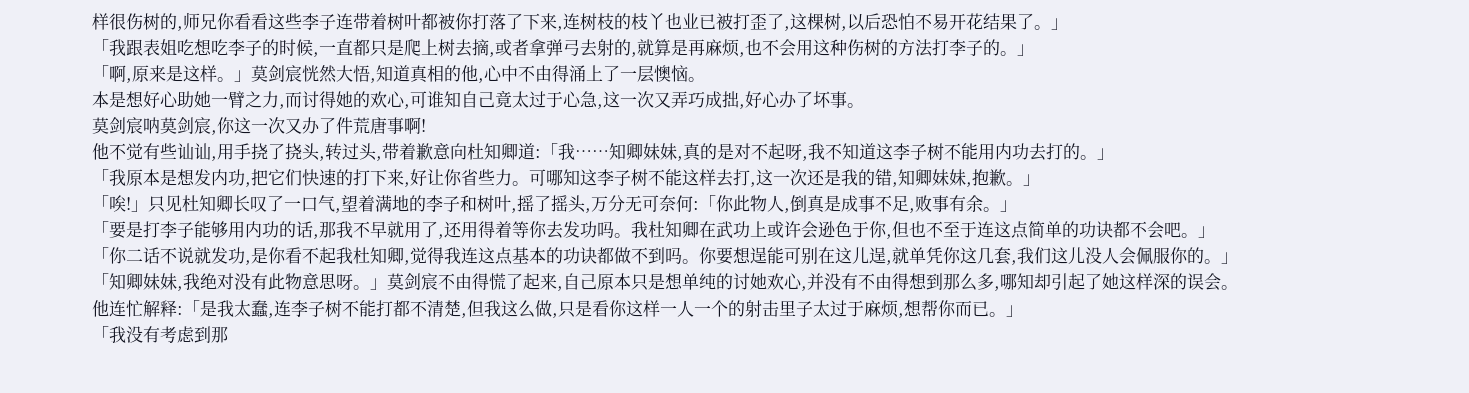样很伤树的,师兄你看看这些李子连带着树叶都被你打落了下来,连树枝的枝丫也业已被打歪了,这棵树,以后恐怕不易开花结果了。」
「我跟表姐吃想吃李子的时候,一直都只是爬上树去摘,或者拿弹弓去射的,就算是再麻烦,也不会用这种伤树的方法打李子的。」
「啊,原来是这样。」莫剑宸恍然大悟,知道真相的他,心中不由得涌上了一层懊恼。
本是想好心助她一臂之力,而讨得她的欢心,可谁知自己竟太过于心急,这一次又弄巧成拙,好心办了坏事。
莫剑宸呐莫剑宸,你这一次又办了件荒唐事啊!
他不觉有些讪讪,用手挠了挠头,转过头,带着歉意向杜知卿道:「我……知卿妹妹,真的是对不起呀,我不知道这李子树不能用内功去打的。」
「我原本是想发内功,把它们快速的打下来,好让你省些力。可哪知这李子树不能这样去打,这一次还是我的错,知卿妹妹,抱歉。」
「唉!」只见杜知卿长叹了一口气,望着满地的李子和树叶,摇了摇头,万分无可奈何:「你此物人,倒真是成事不足,败事有余。」
「要是打李子能够用内功的话,那我不早就用了,还用得着等你去发功吗。我杜知卿在武功上或许会逊色于你,但也不至于连这点简单的功诀都不会吧。」
「你二话不说就发功,是你看不起我杜知卿,觉得我连这点基本的功诀都做不到吗。你要想逞能可别在这儿逞,就单凭你这几套,我们这儿没人会佩服你的。」
「知卿妹妹,我绝对没有此物意思呀。」莫剑宸不由得慌了起来,自己原本只是想单纯的讨她欢心,并没有不由得想到那么多,哪知却引起了她这样深的误会。
他连忙解释:「是我太蠢,连李子树不能打都不清楚,但我这么做,只是看你这样一人一个的射击里子太过于麻烦,想帮你而已。」
「我没有考虑到那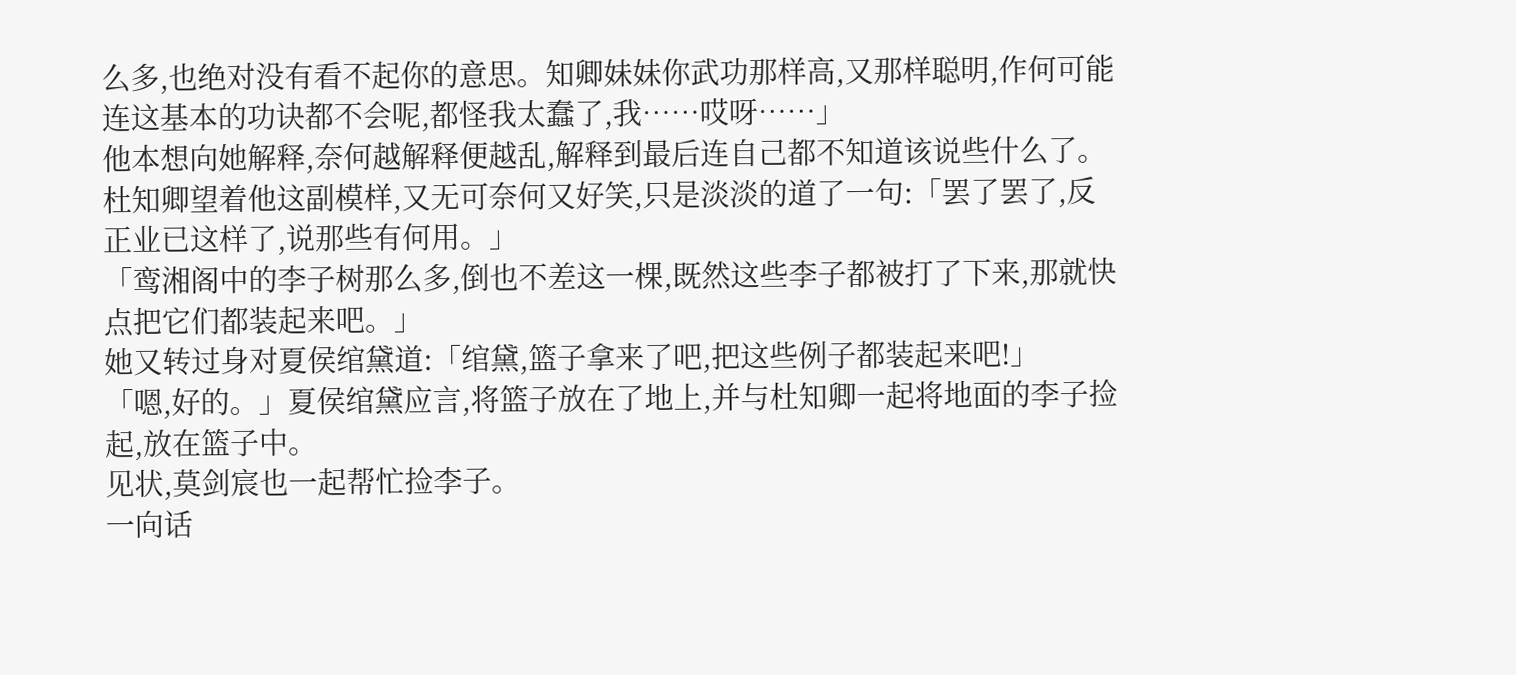么多,也绝对没有看不起你的意思。知卿妹妹你武功那样高,又那样聪明,作何可能连这基本的功诀都不会呢,都怪我太蠢了,我……哎呀……」
他本想向她解释,奈何越解释便越乱,解释到最后连自己都不知道该说些什么了。
杜知卿望着他这副模样,又无可奈何又好笑,只是淡淡的道了一句:「罢了罢了,反正业已这样了,说那些有何用。」
「鸾湘阁中的李子树那么多,倒也不差这一棵,既然这些李子都被打了下来,那就快点把它们都装起来吧。」
她又转过身对夏侯绾黛道:「绾黛,篮子拿来了吧,把这些例子都装起来吧!」
「嗯,好的。」夏侯绾黛应言,将篮子放在了地上,并与杜知卿一起将地面的李子捡起,放在篮子中。
见状,莫剑宸也一起帮忙捡李子。
一向话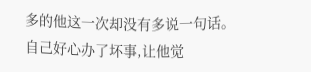多的他这一次却没有多说一句话。自己好心办了坏事,让他觉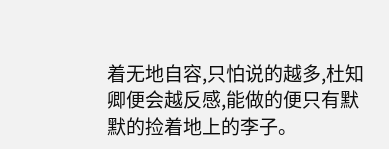着无地自容,只怕说的越多,杜知卿便会越反感,能做的便只有默默的捡着地上的李子。